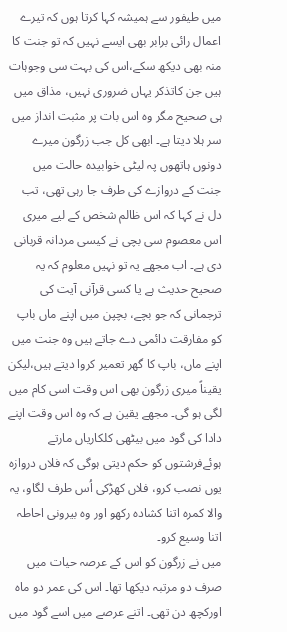میں طیفور سے ہمیشہ کہا کرتا ہوں کہ تیرے اعمال رائی برابر بھی ایسے نہیں کہ تو جنت کا منہ بھی دیکھ سکے،اس کی بہت سی وجوہات ہیں جن کاتذکر یہاں ضروری نہیں، مذاق میں ہی صحیح مگر وہ اس بات پر مثبت انداز میں سر ہلا دیتا ہے۔ ابھی کل جب زرگون میرے دونوں ہاتھوں پہ لیٹی خوابیدہ حالت میں جنت کے دروازے کی طرف جا رہی تھی، تب دل نے کہا کہ اس ظالم شخص کے لیے میری اس معصوم سی بچی نے کیسی مردانہ قربانی دی ہے۔ اب مجھے یہ تو نہیں معلوم کہ یہ صحیح حدیث ہے یا کسی قرآنی آیت کی ترجمانی کہ جو بچے، بچپن میں اپنے ماں باپ کو مفارقت دائمی دے جاتے ہیں وہ جنت میں اپنے ماں، باپ کا گھر تعمیر کروا دیتے ہیں،لیکن یقیناً میری زرگون بھی اس وقت اسی کام میں لگی ہو گی۔ مجھے یقین ہے کہ وہ اس وقت اپنے دادا کی گود میں بیٹھی کلکاریاں مارتے ہوئےفرشتوں کو حکم دیتی ہوگی کہ فلاں دروازہ یوں نصب کرو، فلاں کھڑکی اُس طرف لگاو، یہ والا کمرہ اتنا کشادہ رکھو اور وہ بیرونی احاطہ اتنا وسیع کرو۔
میں نے زرگون کو اس کے عرصہ حیات میں صرف دو مرتبہ دیکھا تھا۔ اس کی عمر دو ماہ اورکچھ دن تھی۔ اتنے عرصے میں اسے گود میں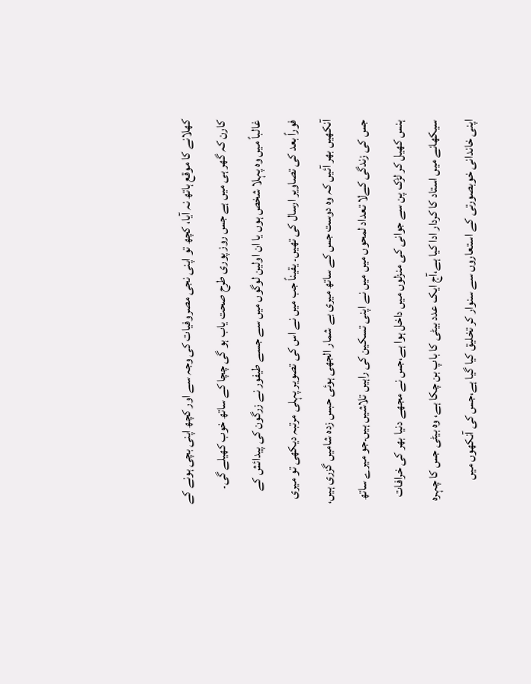کھلانے کا موقع ہاتھ نہ آیا، کچھ تو اپنی نجی مصروفیات کی وجہ سے اور کچھ اپنی بچی ہونے کے کارن کہ گھر ہی میں ہے جس روز پوری طرح صحت یاب ہو گی چچا کے ساتھ خوب کھیلے گی۔ غالباً میں وہ پہلا شخص ہوں یا ان اولین لوگوں میں سے جسے طیفور نے زرگون کی پیدائش کے فوراً بعد کی تصاویر ارسال کی تھیں۔ یقیناً جب میں نے اس کی تصویر پہلی مرتبہ دیکھی تو میری آنکھیں بھر آئیں کہ وہ دوست جس کے ساتھ میری بے شمار الجھی ہوئی حبس زدہ شامیں گزری ہیں، جس کی زندگی کےلا تعداد لمحوں میں میں نے اپنی تسکین کی راہیں تلاشیں ہیں۔جو میرے ساتھ ہنس کھیل کر لڑک پن سے جوانی کی منزلوں میں داخل ہوا ہے،جس نے مجھے دنیا بھر کی خرافات سیکھانے میں استاد کا کردار ادا کیا ہے،آج ایک عدد بیٹی کا باپ بن چکا ہے، وہ بیٹی جس کا چہرہ اپنی خاندانی خوبصورتی کے استعاروں سے سنوار کر تخلیق کیا گیا ہے،جس کی آنکھوں میں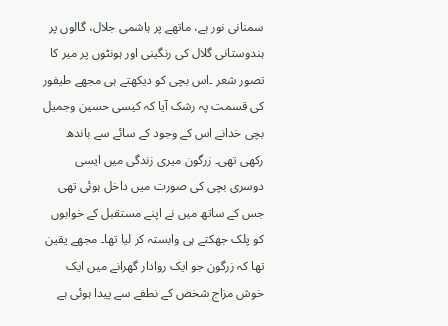سمنانی نور ہے، ماتھے پر ہاشمی جلال، گالوں پر ہندوستانی گلال کی رنگینی اور ہونٹوں پر میر کا تصور شعر ۔اس بچی کو دیکھتے ہی مجھے طیفور کی قسمت پہ رشک آیا کہ کیسی حسین وجمیل بچی خدانے اس کے وجود کے سائے سے باندھ رکھی تھی۔ زرگون میری زندگی میں ایسی دوسری بچی کی صورت میں داخل ہوئی تھی جس کے ساتھ میں نے اپنے مستقبل کے خوابوں کو پلک جھکتے ہی وابستہ کر لیا تھا۔ مجھے یقین تھا کہ زرگون جو ایک روادار گھرانے میں ایک خوش مزاج شخص کے نطفے سے پیدا ہوئی ہے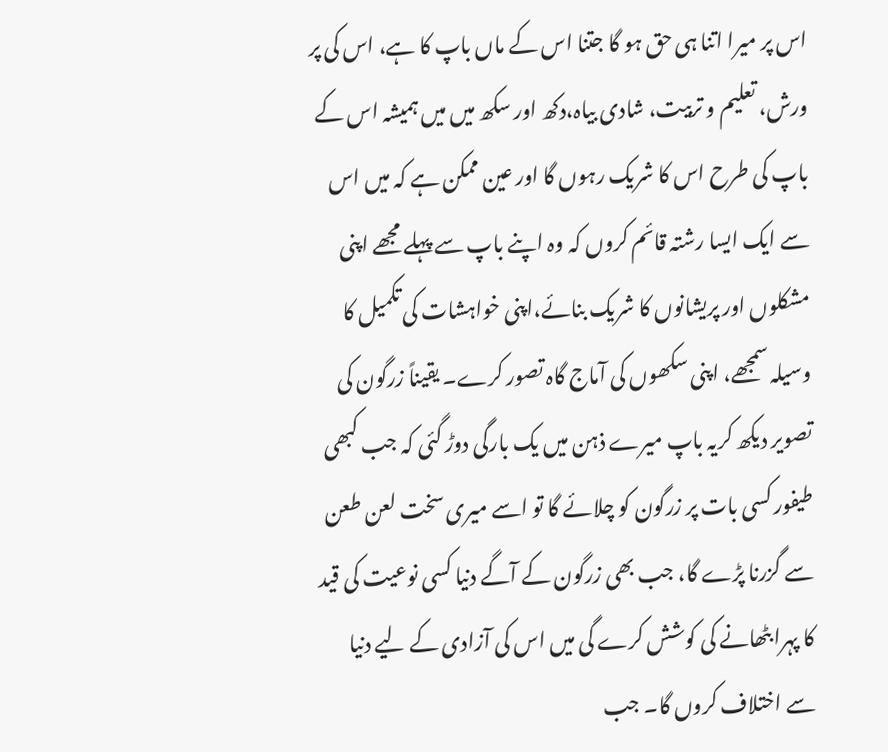اس پر میرا اتنا ہی حق ہو گا جتنا اس کے ماں باپ کا ہے، اس کی پر ورش، تعلیم و تربیت، شادی بیاہ،دکھ اور سکھ میں میں ہمیشہ اس کے باپ کی طرح اس کا شریک رہوں گا اور عین ممکن ہے کہ میں اس سے ایک ایسا رشتہ قائم کروں کہ وہ اپنے باپ سے پہلے مجھے اپنی مشکلوں اور پریشانوں کا شریک بنائے،اپنی خواہشات کی تکمیل کا وسیلہ سمجھے، اپنی سکھوں کی آماج گاہ تصور کرے۔ یقیناً زرگون کی تصویر دیکھ کریہ باپ میرے ذہن میں یک بارگی دوڑ گئی کہ جب کبھی طیفور کسی بات پر زرگون کو چلائے گا تو اسے میری سخت لعن طعن سے گزرنا پڑے گا، جب بھی زرگون کے آگے دنیا کسی نوعیت کی قید کا پہرابٹھانے کی کوشش کرے گی میں اس کی آزادی کے لیے دنیا سے اختلاف کروں گا۔ جب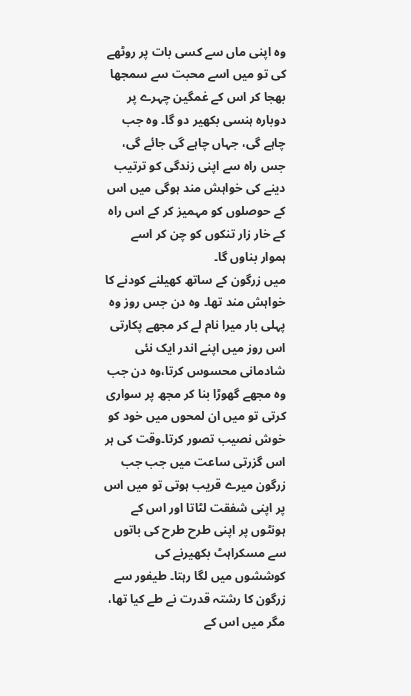وہ اپنی ماں سے کسی بات پر روٹھے کی تو میں اسے محبت سے سمجھا بھجا کر اس کے غمگین چہرے پر دوبارہ ہنسی بکھیر دو گا۔ وہ جب چاہے گی، جہاں چاہے گی جائے گی، جس راہ سے اپنی زندگی کو ترتیب دینے کی خواہش مند ہوگی میں اس کے حوصلوں کو مہمیز کر کے اس راہ کے خار زار تنکوں کو چن کر اسے ہموار بناوں گا۔
میں زرگون کے ساتھ کھیلنے کودنے کا خواہش مند تھا۔ وہ دن جس روز وہ پہلی بار میرا نام لے کر مجھے پکارتی اس روز میں اپنے اندر ایک نئی شادمانی محسوس کرتا،وہ دن جب وہ مجھے گھوڑا بنا کر مجھ پر سواری کرتی تو میں ان لمحوں میں خود کو خوش نصیب تصور کرتا۔وقت کی ہر اس گزرتی ساعت میں جب جب زرگون میرے قریب ہوتی تو میں اس پر اپنی شفقت لٹاتا اور اس کے ہونٹوں پر اپنی طرح طرح کی باتوں سے مسکراہٹ بکھیرنے کی کوششوں میں لگا رہتا۔ طیفور سے زرگون کا رشتہ قدرت نے طے کیا تھا، مگر میں اس کے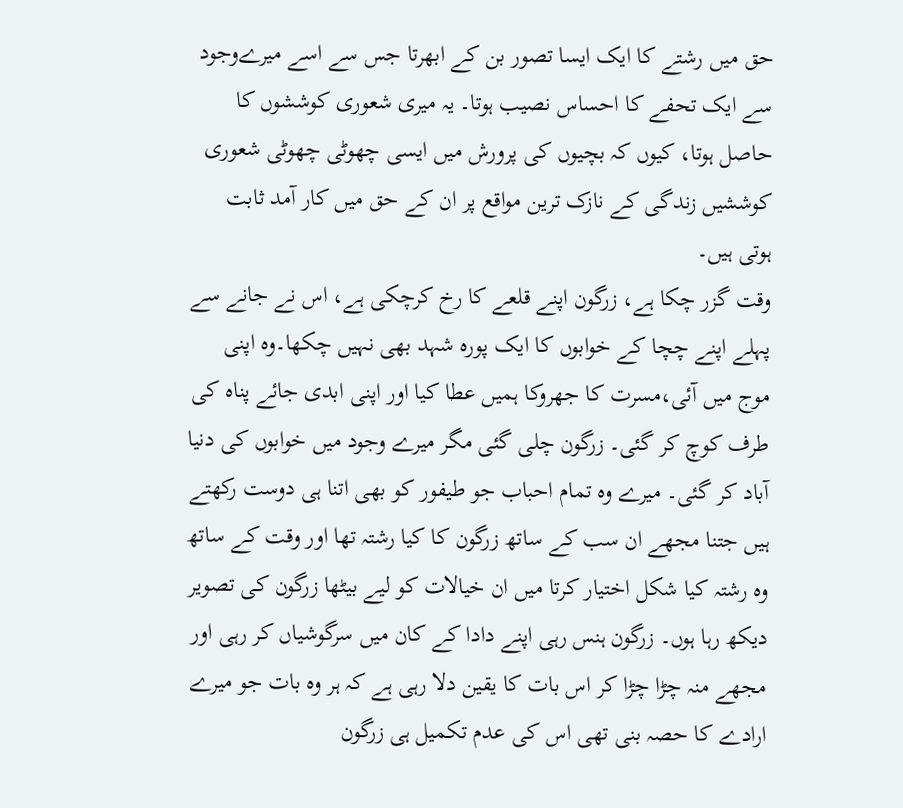حق میں رشتے کا ایک ایسا تصور بن کے ابھرتا جس سے اسے میرےوجود سے ایک تحفے کا احساس نصیب ہوتا۔ یہ میری شعوری کوششوں کا حاصل ہوتا، کیوں کہ بچیوں کی پرورش میں ایسی چھوٹی چھوٹی شعوری کوششیں زندگی کے نازک ترین مواقع پر ان کے حق میں کار آمد ثابت ہوتی ہیں۔
وقت گزر چکا ہے، زرگون اپنے قلعے کا رخ کرچکی ہے، اس نے جانے سے پہلے اپنے چچا کے خوابوں کا ایک پورہ شہد بھی نہیں چکھا۔وہ اپنی موج میں آئی،مسرت کا جھروکا ہمیں عطا کیا اور اپنی ابدی جائے پناہ کی طرف کوچ کر گئی۔ زرگون چلی گئی مگر میرے وجود میں خوابوں کی دنیا آباد کر گئی۔ میرے وہ تمام احباب جو طیفور کو بھی اتنا ہی دوست رکھتے ہیں جتنا مجھے ان سب کے ساتھ زرگون کا کیا رشتہ تھا اور وقت کے ساتھ وہ رشتہ کیا شکل اختیار کرتا میں ان خیالات کو لیے بیٹھا زرگون کی تصویر دیکھ رہا ہوں۔ زرگون ہنس رہی اپنے دادا کے کان میں سرگوشیاں کر رہی اور مجھے منہ چڑا چڑا کر اس بات کا یقین دلا رہی ہے کہ ہر وہ بات جو میرے ارادے کا حصہ بنی تھی اس کی عدم تکمیل ہی زرگون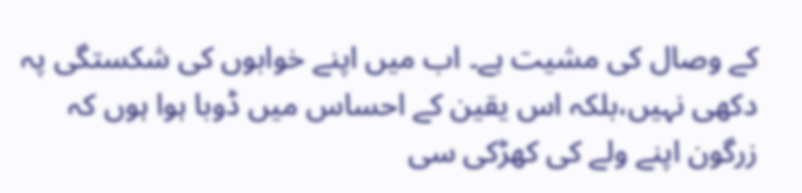کے وصال کی مشیت ہے۔ اب میں اپنے خوابوں کی شکستگی پہ دکھی نہیں،بلکہ اس یقین کے احساس میں ڈوبا ہوا ہوں کہ زرگون اپنے ولے کی کھڑکی سی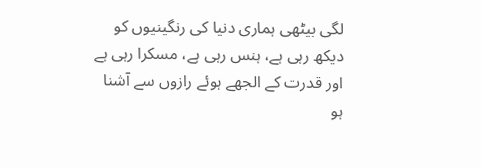لگی بیٹھی ہماری دنیا کی رنگینیوں کو دیکھ رہی ہے، ہنس رہی ہے، مسکرا رہی ہے اور قدرت کے الجھے ہوئے رازوں سے آشنا ہو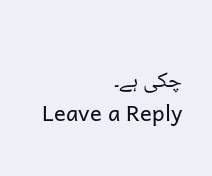چکی ہے۔
Leave a Reply